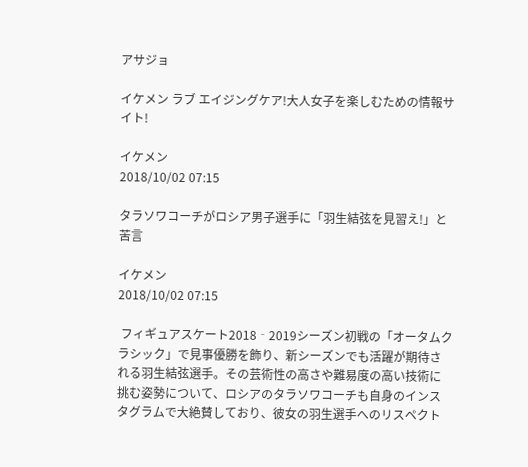アサジョ

イケメン ラブ エイジングケア!大人女子を楽しむための情報サイト!

イケメン
2018/10/02 07:15

タラソワコーチがロシア男子選手に「羽生結弦を見習え!」と苦言

イケメン
2018/10/02 07:15

 フィギュアスケート2018‐2019シーズン初戦の「オータムクラシック」で見事優勝を飾り、新シーズンでも活躍が期待される羽生結弦選手。その芸術性の高さや難易度の高い技術に挑む姿勢について、ロシアのタラソワコーチも自身のインスタグラムで大絶賛しており、彼女の羽生選手へのリスペクト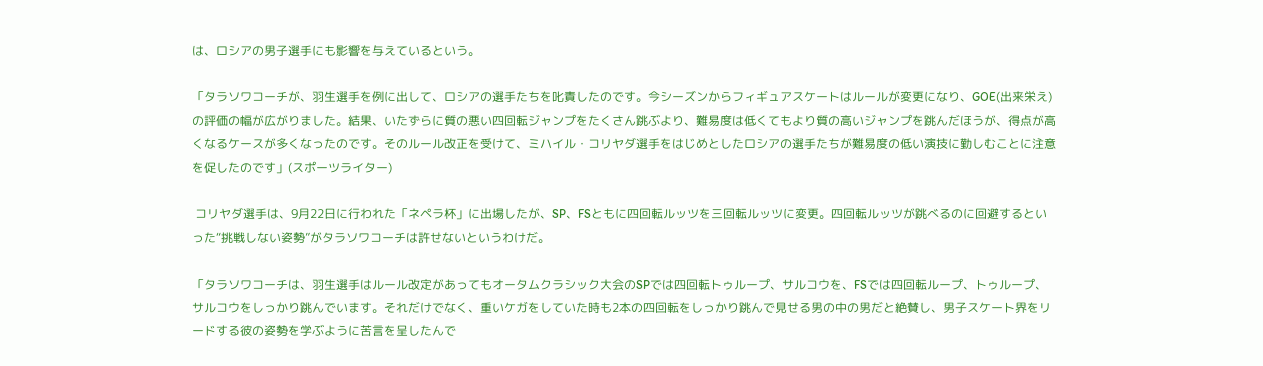は、ロシアの男子選手にも影響を与えているという。

「タラソワコーチが、羽生選手を例に出して、ロシアの選手たちを叱責したのです。今シーズンからフィギュアスケートはルールが変更になり、GOE(出来栄え)の評価の幅が広がりました。結果、いたずらに質の悪い四回転ジャンプをたくさん跳ぶより、難易度は低くてもより質の高いジャンプを跳んだほうが、得点が高くなるケースが多くなったのです。そのルール改正を受けて、ミハイル・コリヤダ選手をはじめとしたロシアの選手たちが難易度の低い演技に勤しむことに注意を促したのです」(スポーツライター)

 コリヤダ選手は、9月22日に行われた「ネペラ杯」に出場したが、SP、FSともに四回転ルッツを三回転ルッツに変更。四回転ルッツが跳べるのに回避するといった“挑戦しない姿勢”がタラソワコーチは許せないというわけだ。

「タラソワコーチは、羽生選手はルール改定があってもオータムクラシック大会のSPでは四回転トゥループ、サルコウを、FSでは四回転ループ、トゥループ、サルコウをしっかり跳んでいます。それだけでなく、重いケガをしていた時も2本の四回転をしっかり跳んで見せる男の中の男だと絶賛し、男子スケート界をリードする彼の姿勢を学ぶように苦言を呈したんで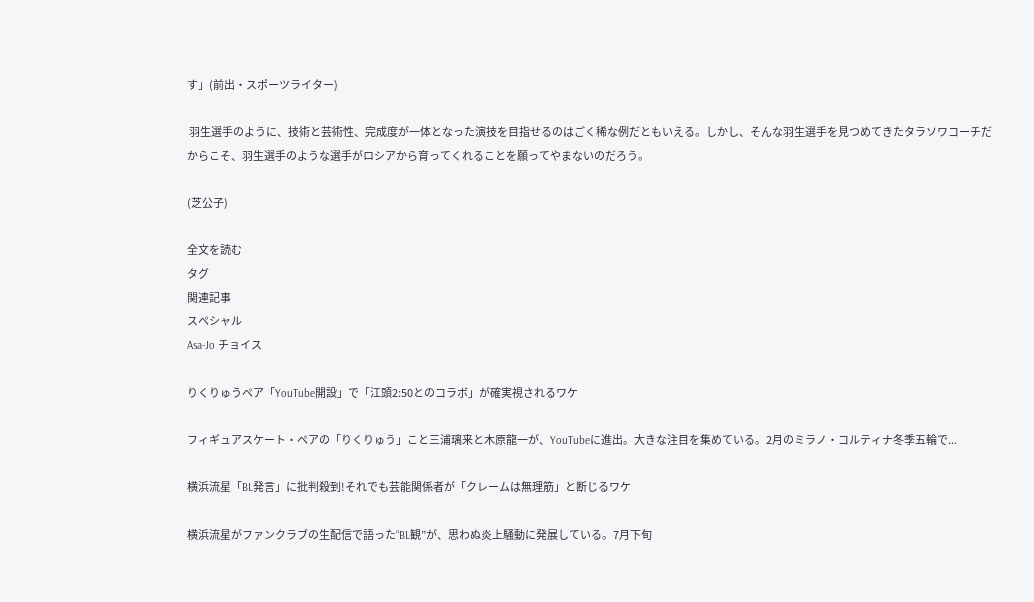す」(前出・スポーツライター)

 羽生選手のように、技術と芸術性、完成度が一体となった演技を目指せるのはごく稀な例だともいえる。しかし、そんな羽生選手を見つめてきたタラソワコーチだからこそ、羽生選手のような選手がロシアから育ってくれることを願ってやまないのだろう。

(芝公子)

全文を読む
タグ
関連記事
スペシャル
Asa-Jo チョイス

りくりゅうペア「YouTube開設」で「江頭2:50とのコラボ」が確実視されるワケ

フィギュアスケート・ペアの「りくりゅう」こと三浦璃来と木原龍一が、YouTubeに進出。大きな注目を集めている。2月のミラノ・コルティナ冬季五輪で...

横浜流星「BL発言」に批判殺到!それでも芸能関係者が「クレームは無理筋」と断じるワケ

横浜流星がファンクラブの生配信で語った“BL観”が、思わぬ炎上騒動に発展している。7月下旬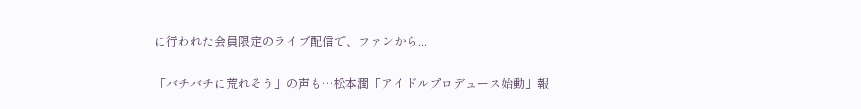に行われた会員限定のライブ配信で、ファンから...

「バチバチに荒れそう」の声も…松本潤「アイドルプロデュース始動」報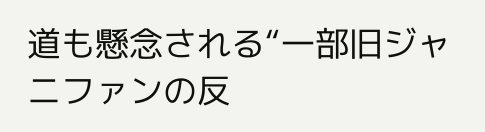道も懸念される“一部旧ジャニファンの反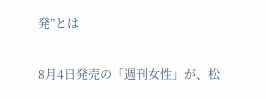発”とは

8月4日発売の「週刊女性」が、松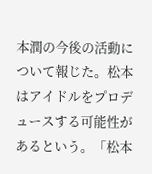本潤の今後の活動について報じた。松本はアイドルをプロデュースする可能性があるという。「松本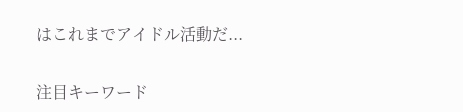はこれまでアイドル活動だ...

注目キーワード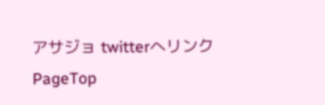アサジョ twitterへリンク
PageTop